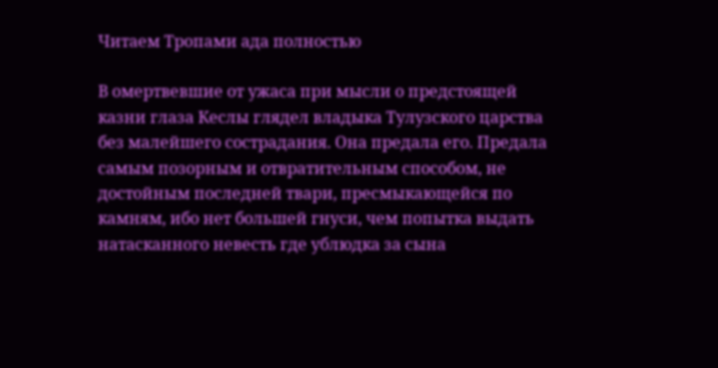Читаем Тропами ада полностью

В омертвевшие от ужаса при мысли о предстоящей казни глаза Кеслы глядел владыка Тулузского царства без малейшего сострадания. Она предала его. Предала самым позорным и отвратительным способом, не достойным последней твари, пресмыкающейся по камням, ибо нет большей гнуси, чем попытка выдать натасканного невесть где ублюдка за сына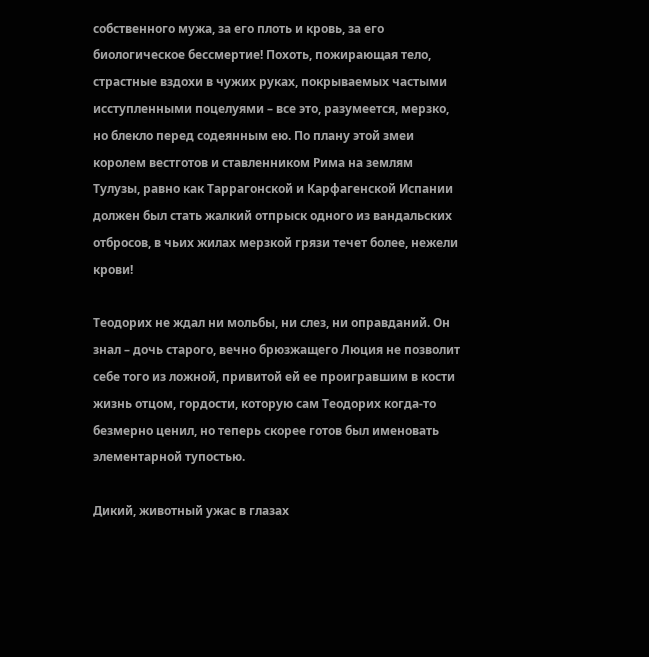собственного мужа, за его плоть и кровь, за его биологическое бессмертие! Похоть, пожирающая тело, страстные вздохи в чужих руках, покрываемых частыми исступленными поцелуями – все это, разумеется, мерзко, но блекло перед содеянным ею. По плану этой змеи королем вестготов и ставленником Рима на землям Тулузы, равно как Таррагонской и Карфагенской Испании должен был стать жалкий отпрыск одного из вандальских отбросов, в чьих жилах мерзкой грязи течет более, нежели крови!

Теодорих не ждал ни мольбы, ни слез, ни оправданий. Он знал – дочь старого, вечно брюзжащего Люция не позволит себе того из ложной, привитой ей ее проигравшим в кости жизнь отцом, гордости, которую сам Теодорих когда-то безмерно ценил, но теперь скорее готов был именовать элементарной тупостью.

Дикий, животный ужас в глазах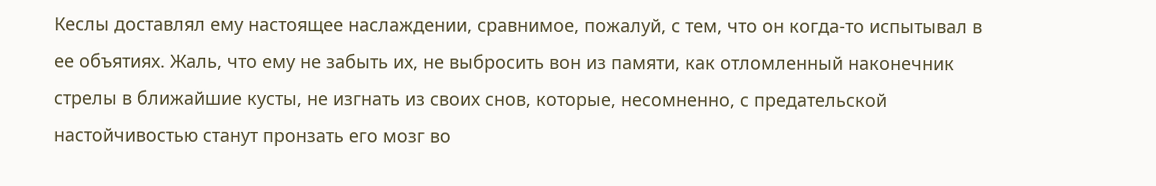Кеслы доставлял ему настоящее наслаждении, сравнимое, пожалуй, с тем, что он когда-то испытывал в ее объятиях. Жаль, что ему не забыть их, не выбросить вон из памяти, как отломленный наконечник стрелы в ближайшие кусты, не изгнать из своих снов, которые, несомненно, с предательской настойчивостью станут пронзать его мозг во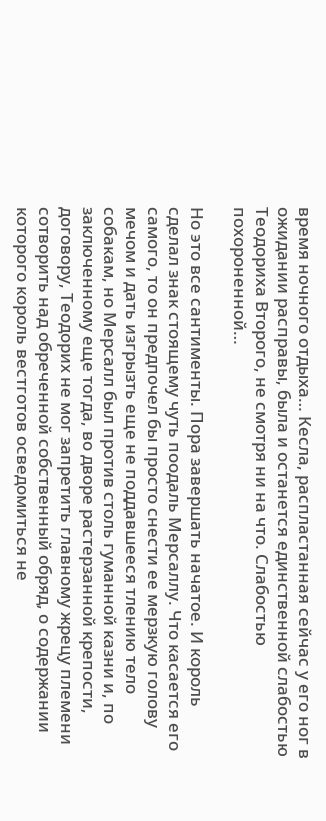время ночного отдыха… Кесла, распластанная сейчас у его ног в ожидании расправы, была и останется единственной слабостью Теодориха Второго, не смотря ни на что. Слабостью похороненной…

Но это все сантименты. Пора завершать начатое. И король сделал знак стоящему чуть поодаль Мерсаллу. Что касается его самого, то он предпочел бы просто снести ее мерзкую голову мечом и дать изгрызть еще не поддавшееся тлению тело собакам, но Мерсалл был против столь гуманной казни и, по заключенному еще тогда, во дворе растерзанной крепости, договору, Теодорих не мог запретить главному жрецу племени сотворить над обреченной собственный обряд, о содержании которого король вестготов осведомиться не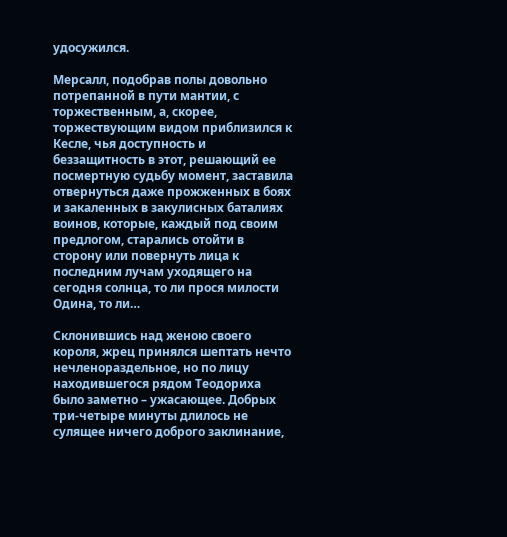удосужился.

Мерсалл, подобрав полы довольно потрепанной в пути мантии, с торжественным, а, скорее, торжествующим видом приблизился к Кесле, чья доступность и беззащитность в этот, решающий ее посмертную судьбу момент, заставила отвернуться даже прожженных в боях и закаленных в закулисных баталиях воинов, которые, каждый под своим предлогом, старались отойти в сторону или повернуть лица к последним лучам уходящего на сегодня солнца, то ли прося милости Одина, то ли…

Склонившись над женою своего короля, жрец принялся шептать нечто нечленораздельное, но по лицу находившегося рядом Теодориха было заметно – ужасающее. Добрых три-четыре минуты длилось не сулящее ничего доброго заклинание,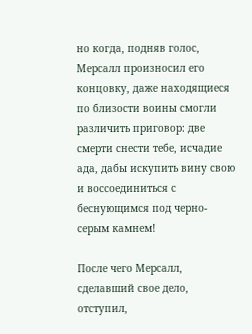но когда, подняв голос, Мерсалл произносил его концовку, даже находящиеся по близости воины смогли различить приговор: две смерти снести тебе, исчадие ада, дабы искупить вину свою и воссоединиться с беснующимся под черно-серым камнем!

После чего Мерсалл, сделавший свое дело, отступил,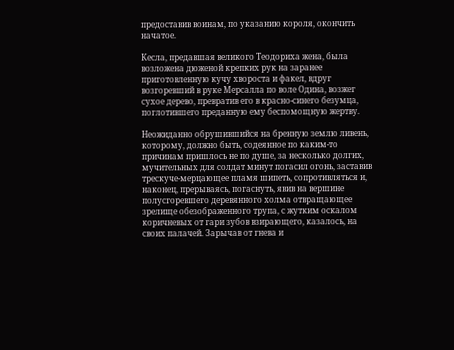предоставив воинам, по указанию короля, окончить начатое.

Кесла, предавшая великого Теодориха жена, была возложена дюженой крепких рук на заранее приготовленную кучу хвороста и факел, вдруг возгоревший в руке Мерсалла по воле Одина, возжег сухое дерево, превратив его в красно-синего безумца, поглотившего преданную ему беспомощную жертву.

Неожиданно обрушившийся на бренную землю ливень, которому, должно быть, содеянное по каким-то причинам пришлось не по душе, за несколько долгих, мучительных для солдат минут погасил огонь, заставив трескуче-мерцающее пламя шипеть, сопротивляться и, наконец, прерываясь, погаснуть, явив на вершине полусгоревшего деревянного холма отвращающее зрелище обезображенного трупа, с жутким оскалом коричневых от гари зубов взирающего, казалось, на своих палачей. Зарычав от гнева и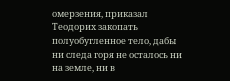омерзения, приказал Теодорих закопать полуобугленное тело, дабы ни следа горя не осталось ни на земле, ни в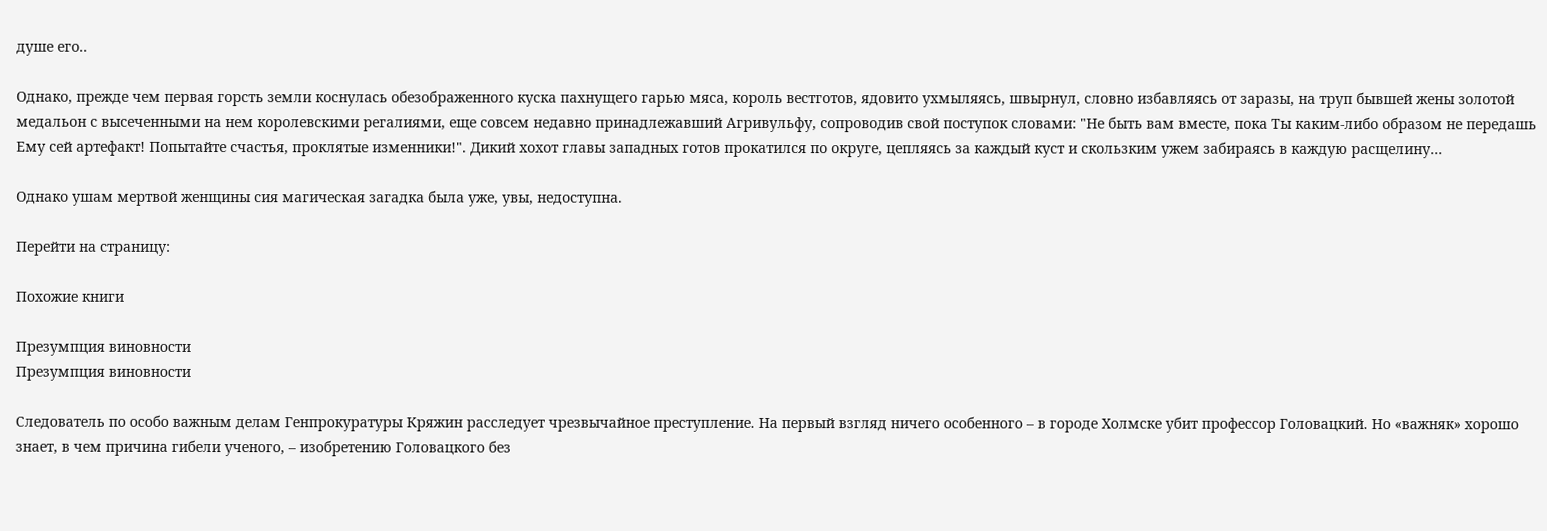душе его..

Однако, прежде чем первая горсть земли коснулась обезображенного куска пахнущего гарью мяса, король вестготов, ядовито ухмыляясь, швырнул, словно избавляясь от заразы, на труп бывшей жены золотой медальон с высеченными на нем королевскими регалиями, еще совсем недавно принадлежавший Агривульфу, сопроводив свой поступок словами: "Не быть вам вместе, пока Ты каким-либо образом не передашь Ему сей артефакт! Попытайте счастья, проклятые изменники!". Дикий хохот главы западных готов прокатился по округе, цепляясь за каждый куст и скользким ужем забираясь в каждую расщелину…

Однако ушам мертвой женщины сия магическая загадка была уже, увы, недоступна.

Перейти на страницу:

Похожие книги

Презумпция виновности
Презумпция виновности

Следователь по особо важным делам Генпрокуратуры Кряжин расследует чрезвычайное преступление. На первый взгляд ничего особенного – в городе Холмске убит профессор Головацкий. Но «важняк» хорошо знает, в чем причина гибели ученого, – изобретению Головацкого без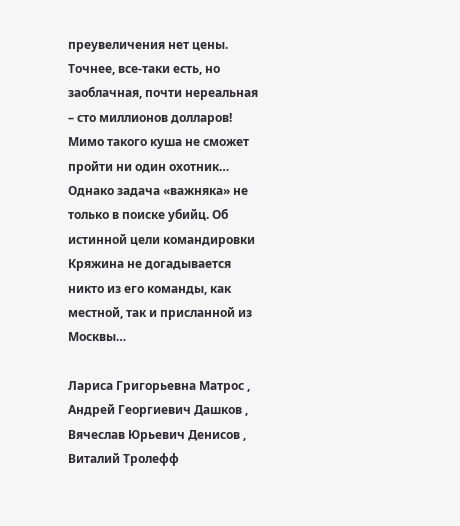преувеличения нет цены. Точнее, все-таки есть, но заоблачная, почти нереальная – сто миллионов долларов! Мимо такого куша не сможет пройти ни один охотник… Однако задача «важняка» не только в поиске убийц. Об истинной цели командировки Кряжина не догадывается никто из его команды, как местной, так и присланной из Москвы…

Лариса Григорьевна Матрос , Андрей Георгиевич Дашков , Вячеслав Юрьевич Денисов , Виталий Тролефф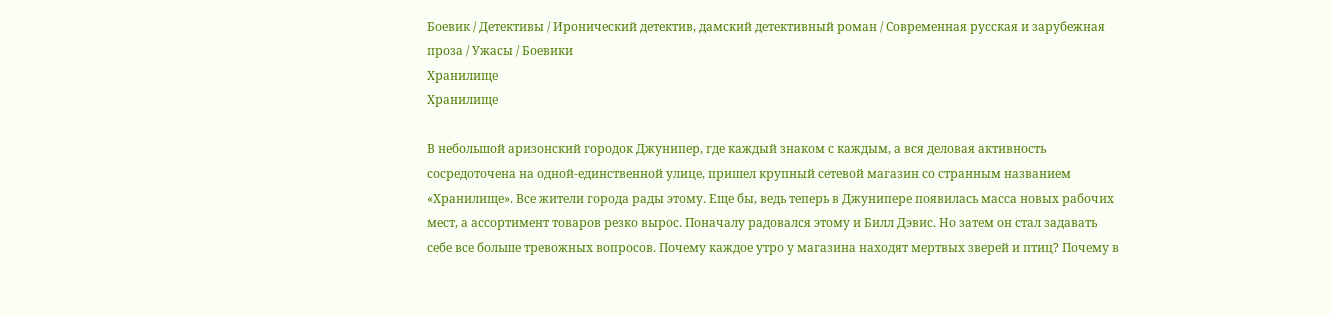Боевик / Детективы / Иронический детектив, дамский детективный роман / Современная русская и зарубежная проза / Ужасы / Боевики
Хранилище
Хранилище

В небольшой аризонский городок Джунипер, где каждый знаком с каждым, а вся деловая активность сосредоточена на одной-единственной улице, пришел крупный сетевой магазин со странным названием «Хранилище». Все жители города рады этому. Еще бы, ведь теперь в Джунипере появилась масса новых рабочих мест, а ассортимент товаров резко вырос. Поначалу радовался этому и Билл Дэвис. Но затем он стал задавать себе все больше тревожных вопросов. Почему каждое утро у магазина находят мертвых зверей и птиц? Почему в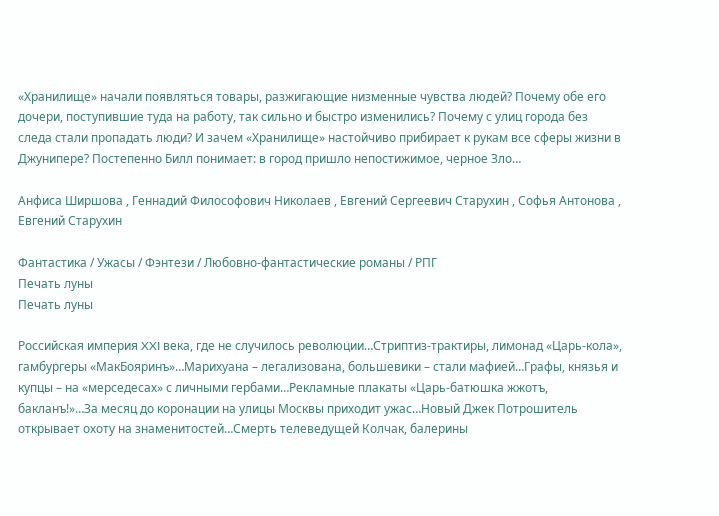«Хранилище» начали появляться товары, разжигающие низменные чувства людей? Почему обе его дочери, поступившие туда на работу, так сильно и быстро изменились? Почему с улиц города без следа стали пропадать люди? И зачем «Хранилище» настойчиво прибирает к рукам все сферы жизни в Джунипере? Постепенно Билл понимает: в город пришло непостижимое, черное Зло…

Анфиса Ширшова , Геннадий Философович Николаев , Евгений Сергеевич Старухин , Софья Антонова , Евгений Старухин

Фантастика / Ужасы / Фэнтези / Любовно-фантастические романы / РПГ
Печать луны
Печать луны

Российская империя XXI века, где не случилось революции…Стриптиз-трактиры, лимонад «Царь-кола», гамбургеры «МакБояринъ»…Марихуана – легализована, большевики – стали мафией…Графы, князья и купцы – на «мерседесах» с личными гербами…Рекламные плакаты «Царь-батюшка жжотъ, бакланъ!»…За месяц до коронации на улицы Москвы приходит ужас…Новый Джек Потрошитель открывает охоту на знаменитостей…Смерть телеведущей Колчак, балерины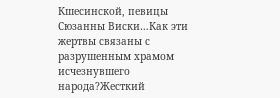Кшесинской, певицы Сюзанны Виски…Как эти жертвы связаны с разрушенным храмом исчезнувшего народа?Жесткий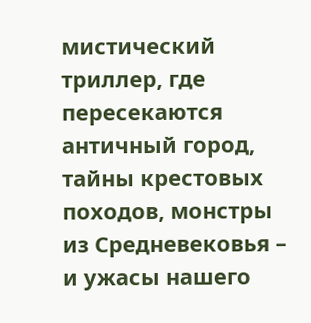мистический триллер, где пересекаются античный город, тайны крестовых походов, монстры из Cредневековья – и ужасы нашего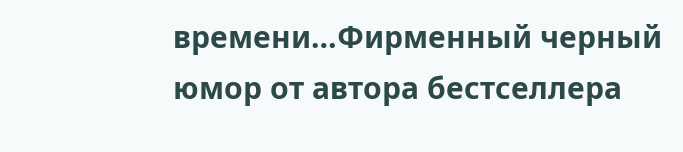времени…Фирменный черный юмор от автора бестселлера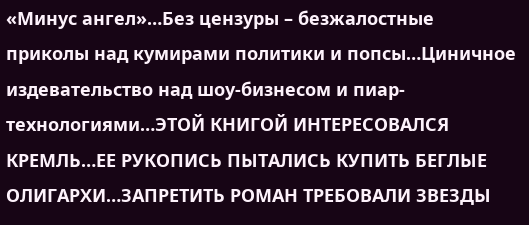«Минус ангел»…Без цензуры – безжалостные приколы над кумирами политики и попсы…Циничное издевательство над шоу-бизнесом и пиар-технологиями…ЭТОЙ КНИГОЙ ИНТЕРЕСОВАЛСЯ КРЕМЛЬ…ЕЕ РУКОПИСЬ ПЫТАЛИСЬ КУПИТЬ БЕГЛЫЕ ОЛИГАРХИ…ЗАПРЕТИТЬ РОМАН ТРЕБОВАЛИ ЗВЕЗДЫ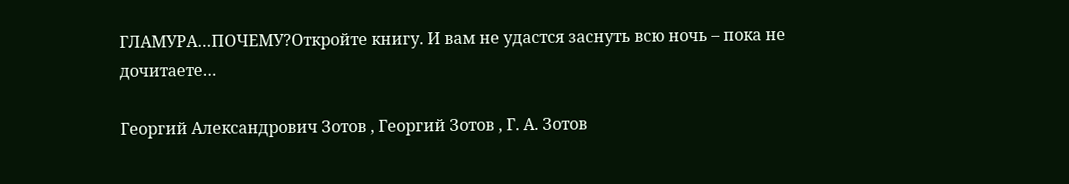ГЛАМУРА…ПОЧЕМУ?Откройте книгу. И вам не удастся заснуть всю ночь – пока не дочитаете…

Георгий Александрович Зотов , Георгий Зотов , Г. А. Зотов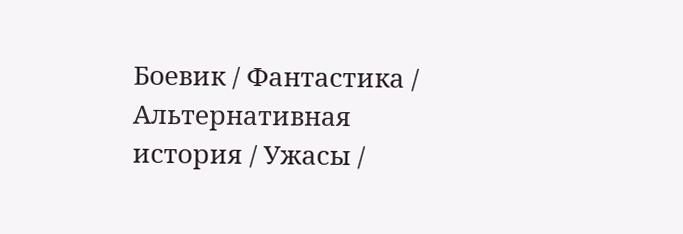Боевик / Фантастика / Альтернативная история / Ужасы /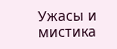Ужасы и мистика